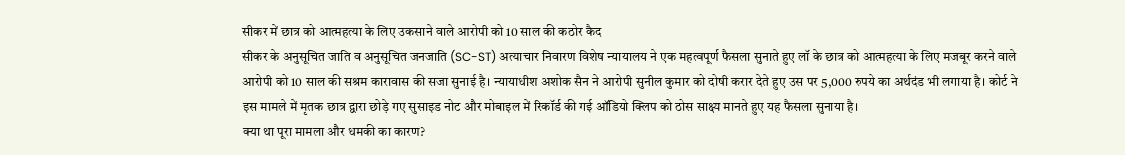सीकर में छात्र को आत्महत्या के लिए उकसाने वाले आरोपी को 10 साल की कठोर कैद
सीकर के अनुसूचित जाति व अनुसूचित जनजाति (SC-ST) अत्याचार निवारण विशेष न्यायालय ने एक महत्वपूर्ण फैसला सुनाते हुए लॉ के छात्र को आत्महत्या के लिए मजबूर करने वाले आरोपी को 10 साल की सश्रम कारावास की सजा सुनाई है। न्यायाधीश अशोक सैन ने आरोपी सुनील कुमार को दोषी करार देते हुए उस पर 5,000 रुपये का अर्थदंड भी लगाया है। कोर्ट ने इस मामले में मृतक छात्र द्वारा छोड़े गए सुसाइड नोट और मोबाइल में रिकॉर्ड की गई ऑडियो क्लिप को ठोस साक्ष्य मानते हुए यह फैसला सुनाया है।
क्या था पूरा मामला और धमकी का कारण?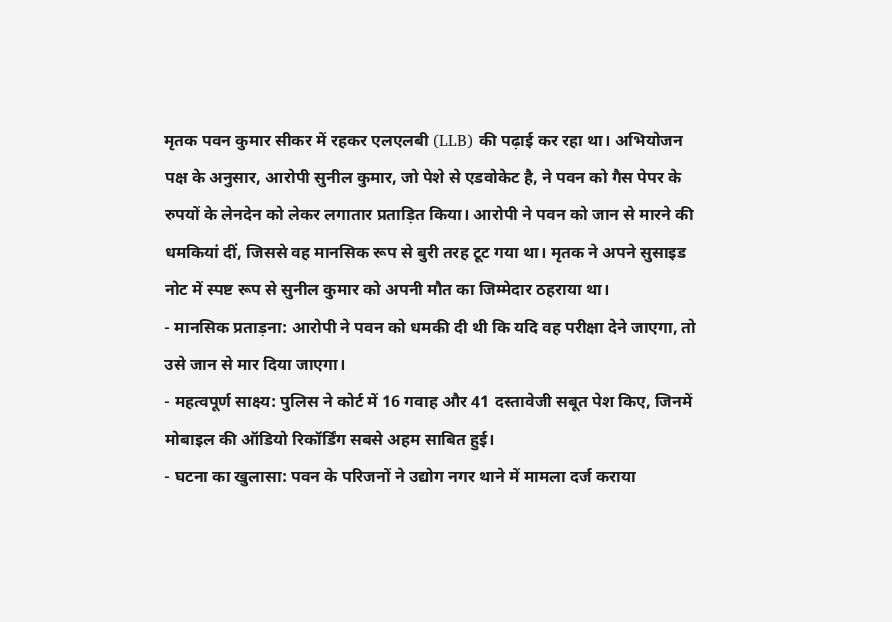मृतक पवन कुमार सीकर में रहकर एलएलबी (LLB) की पढ़ाई कर रहा था। अभियोजन पक्ष के अनुसार, आरोपी सुनील कुमार, जो पेशे से एडवोकेट है, ने पवन को गैस पेपर के रुपयों के लेनदेन को लेकर लगातार प्रताड़ित किया। आरोपी ने पवन को जान से मारने की धमकियां दीं, जिससे वह मानसिक रूप से बुरी तरह टूट गया था। मृतक ने अपने सुसाइड नोट में स्पष्ट रूप से सुनील कुमार को अपनी मौत का जिम्मेदार ठहराया था।
- मानसिक प्रताड़ना: आरोपी ने पवन को धमकी दी थी कि यदि वह परीक्षा देने जाएगा, तो उसे जान से मार दिया जाएगा।
- महत्वपूर्ण साक्ष्य: पुलिस ने कोर्ट में 16 गवाह और 41 दस्तावेजी सबूत पेश किए, जिनमें मोबाइल की ऑडियो रिकॉर्डिंग सबसे अहम साबित हुई।
- घटना का खुलासा: पवन के परिजनों ने उद्योग नगर थाने में मामला दर्ज कराया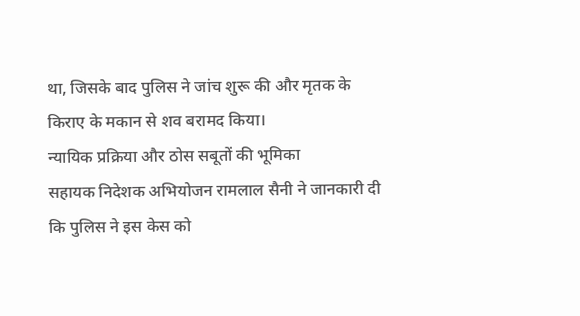था, जिसके बाद पुलिस ने जांच शुरू की और मृतक के किराए के मकान से शव बरामद किया।
न्यायिक प्रक्रिया और ठोस सबूतों की भूमिका
सहायक निदेशक अभियोजन रामलाल सैनी ने जानकारी दी कि पुलिस ने इस केस को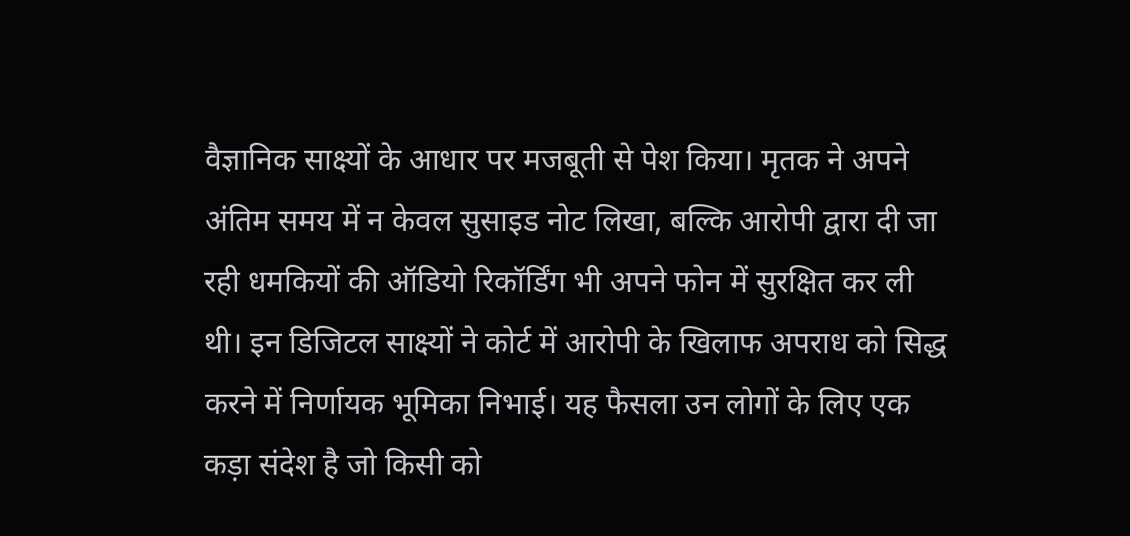वैज्ञानिक साक्ष्यों के आधार पर मजबूती से पेश किया। मृतक ने अपने अंतिम समय में न केवल सुसाइड नोट लिखा, बल्कि आरोपी द्वारा दी जा रही धमकियों की ऑडियो रिकॉर्डिंग भी अपने फोन में सुरक्षित कर ली थी। इन डिजिटल साक्ष्यों ने कोर्ट में आरोपी के खिलाफ अपराध को सिद्ध करने में निर्णायक भूमिका निभाई। यह फैसला उन लोगों के लिए एक कड़ा संदेश है जो किसी को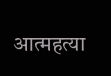आत्महत्या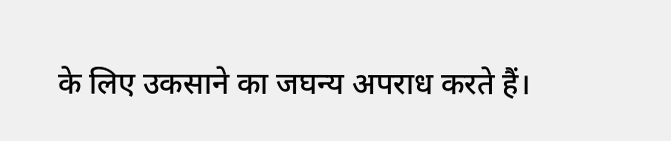के लिए उकसाने का जघन्य अपराध करते हैं।